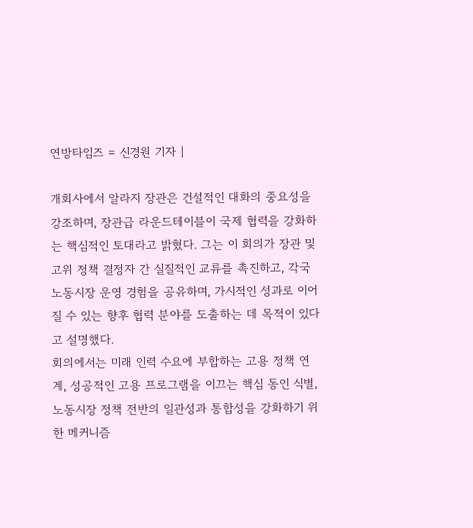연방타임즈 = 신경원 기자 |

개회사에서 알라지 장관은 건설적인 대화의 중요성을 강조하며, 장관급 라운드테이블이 국제 협력을 강화하는 핵심적인 토대라고 밝혔다. 그는 이 회의가 장관 및 고위 정책 결정자 간 실질적인 교류를 촉진하고, 각국 노동시장 운영 경험을 공유하며, 가시적인 성과로 이어질 수 있는 향후 협력 분야를 도출하는 데 목적이 있다고 설명했다.
회의에서는 미래 인력 수요에 부합하는 고용 정책 연계, 성공적인 고용 프로그램을 이끄는 핵심 동인 식별, 노동시장 정책 전반의 일관성과 통합성을 강화하기 위한 메커니즘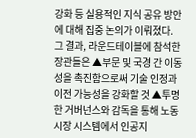강화 등 실용적인 지식 공유 방안에 대해 집중 논의가 이뤄졌다.
그 결과, 라운드테이블에 참석한 장관들은 ▲부문 및 국경 간 이동성을 촉진함으로써 기술 인정과 이전 가능성을 강화할 것 ▲투명한 거버넌스와 감독을 통해 노동시장 시스템에서 인공지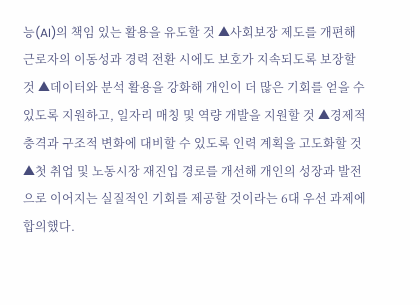능(AI)의 책임 있는 활용을 유도할 것 ▲사회보장 제도를 개편해 근로자의 이동성과 경력 전환 시에도 보호가 지속되도록 보장할 것 ▲데이터와 분석 활용을 강화해 개인이 더 많은 기회를 얻을 수 있도록 지원하고, 일자리 매칭 및 역량 개발을 지원할 것 ▲경제적 충격과 구조적 변화에 대비할 수 있도록 인력 계획을 고도화할 것 ▲첫 취업 및 노동시장 재진입 경로를 개선해 개인의 성장과 발전으로 이어지는 실질적인 기회를 제공할 것이라는 6대 우선 과제에 합의했다.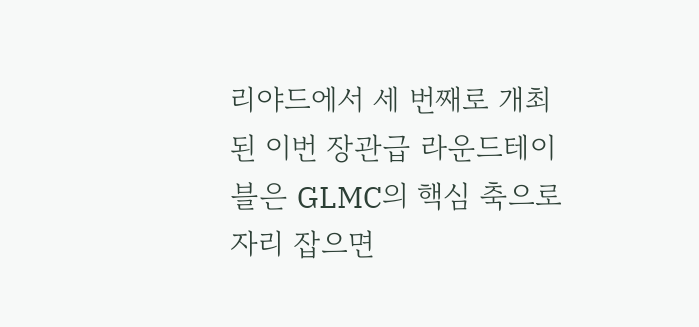리야드에서 세 번째로 개최된 이번 장관급 라운드테이블은 GLMC의 핵심 축으로 자리 잡으면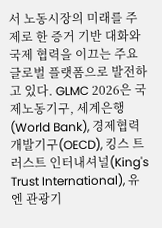서 노동시장의 미래를 주제로 한 증거 기반 대화와 국제 협력을 이끄는 주요 글로벌 플랫폼으로 발전하고 있다. GLMC 2026은 국제노동기구, 세계은행(World Bank), 경제협력개발기구(OECD), 킹스 트러스트 인터내셔널(King's Trust International), 유엔 관광기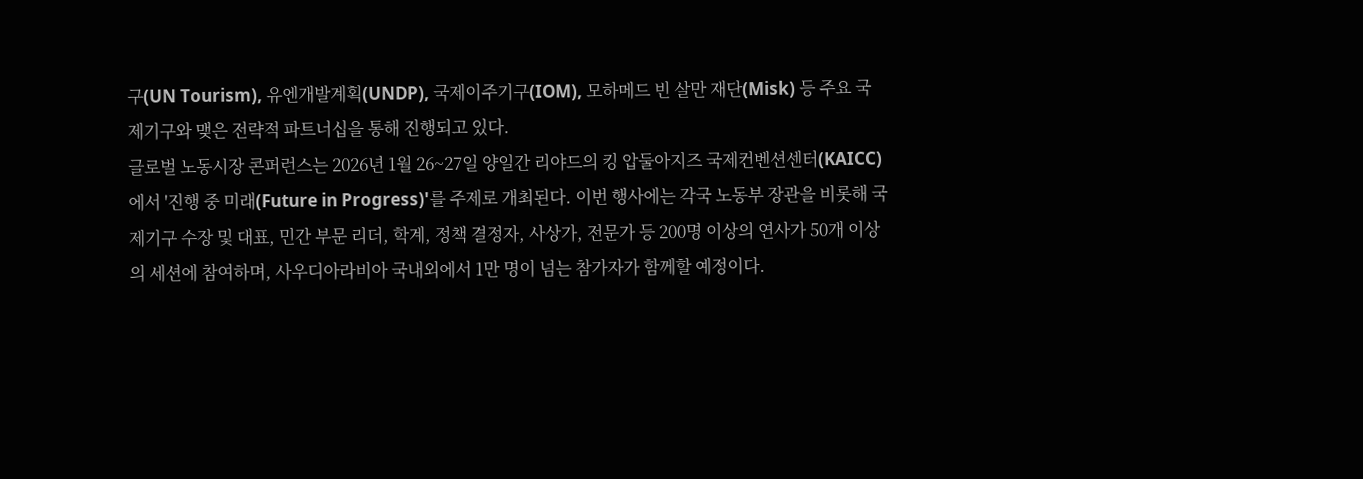구(UN Tourism), 유엔개발계획(UNDP), 국제이주기구(IOM), 모하메드 빈 살만 재단(Misk) 등 주요 국제기구와 맺은 전략적 파트너십을 통해 진행되고 있다.
글로벌 노동시장 콘퍼런스는 2026년 1월 26~27일 양일간 리야드의 킹 압둘아지즈 국제컨벤션센터(KAICC)에서 '진행 중 미래(Future in Progress)'를 주제로 개최된다. 이번 행사에는 각국 노동부 장관을 비롯해 국제기구 수장 및 대표, 민간 부문 리더, 학계, 정책 결정자, 사상가, 전문가 등 200명 이상의 연사가 50개 이상의 세션에 참여하며, 사우디아라비아 국내외에서 1만 명이 넘는 참가자가 함께할 예정이다.